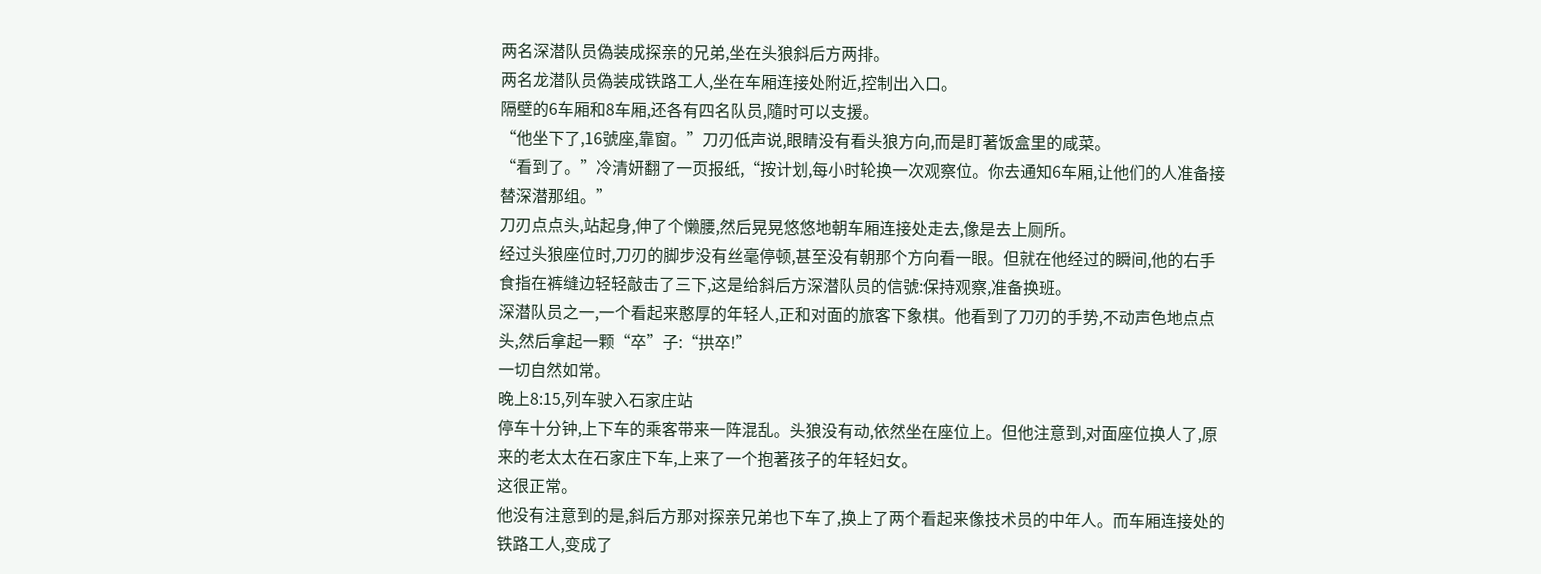两名深潜队员偽装成探亲的兄弟,坐在头狼斜后方两排。
两名龙潜队员偽装成铁路工人,坐在车厢连接处附近,控制出入口。
隔壁的6车厢和8车厢,还各有四名队员,隨时可以支援。
“他坐下了,16號座,靠窗。”刀刃低声说,眼睛没有看头狼方向,而是盯著饭盒里的咸菜。
“看到了。”冷清妍翻了一页报纸,“按计划,每小时轮换一次观察位。你去通知6车厢,让他们的人准备接替深潜那组。”
刀刃点点头,站起身,伸了个懒腰,然后晃晃悠悠地朝车厢连接处走去,像是去上厕所。
经过头狼座位时,刀刃的脚步没有丝毫停顿,甚至没有朝那个方向看一眼。但就在他经过的瞬间,他的右手食指在裤缝边轻轻敲击了三下,这是给斜后方深潜队员的信號:保持观察,准备换班。
深潜队员之一,一个看起来憨厚的年轻人,正和对面的旅客下象棋。他看到了刀刃的手势,不动声色地点点头,然后拿起一颗“卒”子:“拱卒!”
一切自然如常。
晚上8:15,列车驶入石家庄站
停车十分钟,上下车的乘客带来一阵混乱。头狼没有动,依然坐在座位上。但他注意到,对面座位换人了,原来的老太太在石家庄下车,上来了一个抱著孩子的年轻妇女。
这很正常。
他没有注意到的是,斜后方那对探亲兄弟也下车了,换上了两个看起来像技术员的中年人。而车厢连接处的铁路工人,变成了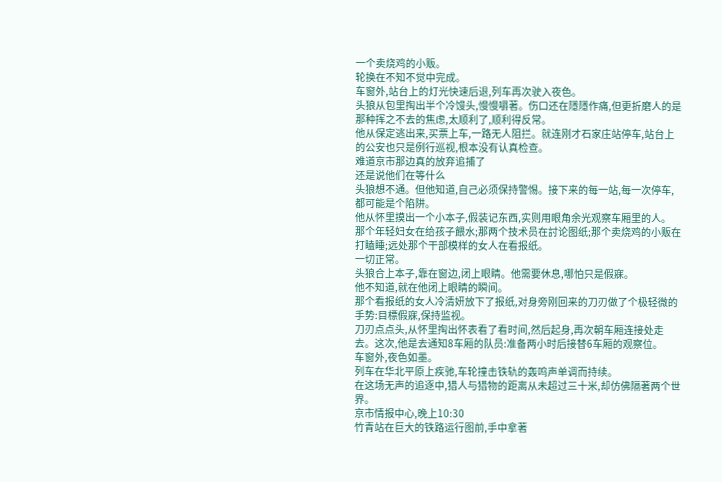一个卖烧鸡的小贩。
轮换在不知不觉中完成。
车窗外,站台上的灯光快速后退,列车再次驶入夜色。
头狼从包里掏出半个冷馒头,慢慢嚼著。伤口还在隱隱作痛,但更折磨人的是那种挥之不去的焦虑,太顺利了,顺利得反常。
他从保定逃出来,买票上车,一路无人阻拦。就连刚才石家庄站停车,站台上的公安也只是例行巡视,根本没有认真检查。
难道京市那边真的放弃追捕了
还是说他们在等什么
头狼想不通。但他知道,自己必须保持警惕。接下来的每一站,每一次停车,都可能是个陷阱。
他从怀里摸出一个小本子,假装记东西,实则用眼角余光观察车厢里的人。
那个年轻妇女在给孩子餵水;那两个技术员在討论图纸;那个卖烧鸡的小贩在打瞌睡;远处那个干部模样的女人在看报纸。
一切正常。
头狼合上本子,靠在窗边,闭上眼睛。他需要休息,哪怕只是假寐。
他不知道,就在他闭上眼睛的瞬间。
那个看报纸的女人冷清妍放下了报纸,对身旁刚回来的刀刃做了个极轻微的手势:目標假寐,保持监视。
刀刃点点头,从怀里掏出怀表看了看时间,然后起身,再次朝车厢连接处走去。这次,他是去通知8车厢的队员:准备两小时后接替6车厢的观察位。
车窗外,夜色如墨。
列车在华北平原上疾驰,车轮撞击铁轨的轰鸣声单调而持续。
在这场无声的追逐中,猎人与猎物的距离从未超过三十米,却仿佛隔著两个世界。
京市情报中心,晚上10:30
竹青站在巨大的铁路运行图前,手中拿著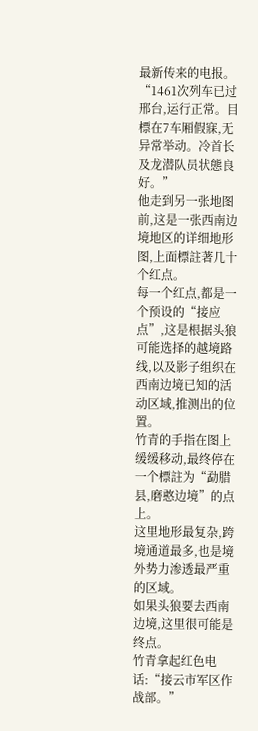最新传来的电报。
“1461次列车已过邢台,运行正常。目標在7车厢假寐,无异常举动。冷首长及龙潜队员状態良好。”
他走到另一张地图前,这是一张西南边境地区的详细地形图,上面標註著几十个红点。
每一个红点,都是一个预设的“接应点”,这是根据头狼可能选择的越境路线,以及影子组织在西南边境已知的活动区域,推测出的位置。
竹青的手指在图上缓缓移动,最终停在一个標註为“勐腊县,磨憨边境”的点上。
这里地形最复杂,跨境通道最多,也是境外势力渗透最严重的区域。
如果头狼要去西南边境,这里很可能是终点。
竹青拿起红色电话:“接云市军区作战部。”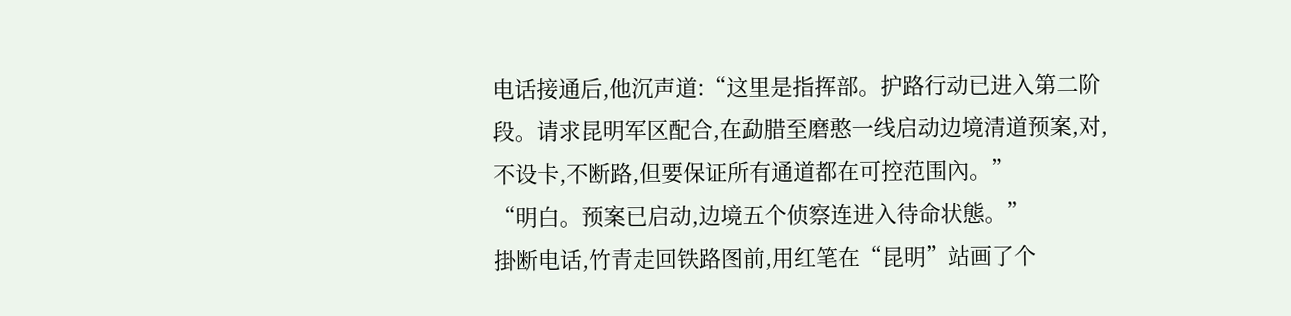电话接通后,他沉声道:“这里是指挥部。护路行动已进入第二阶段。请求昆明军区配合,在勐腊至磨憨一线启动边境清道预案,对,不设卡,不断路,但要保证所有通道都在可控范围內。”
“明白。预案已启动,边境五个侦察连进入待命状態。”
掛断电话,竹青走回铁路图前,用红笔在“昆明”站画了个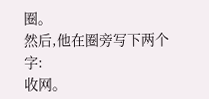圈。
然后,他在圈旁写下两个字:
收网。